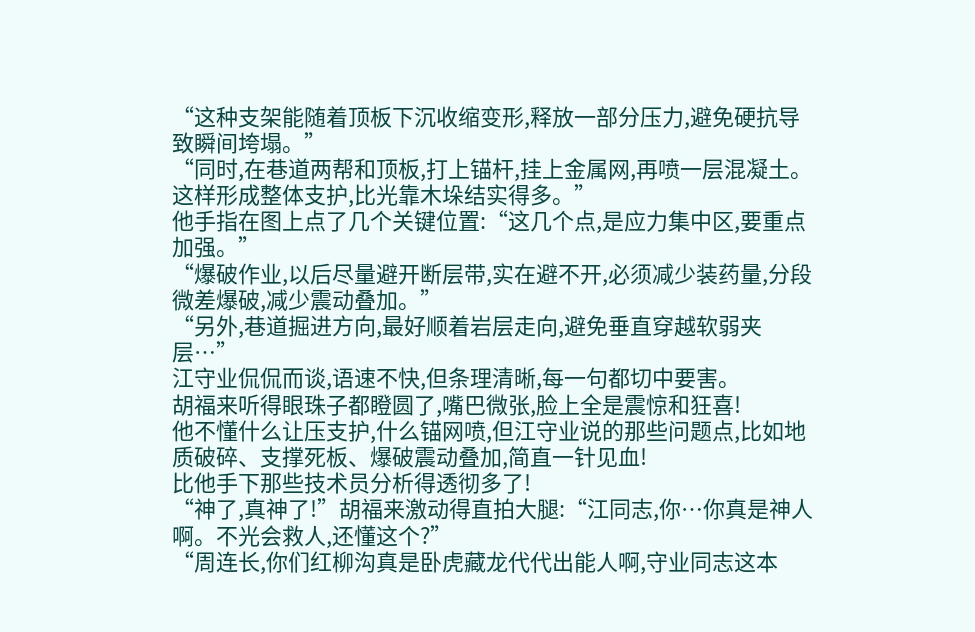“这种支架能随着顶板下沉收缩变形,释放一部分压力,避免硬抗导致瞬间垮塌。”
“同时,在巷道两帮和顶板,打上锚杆,挂上金属网,再喷一层混凝土。这样形成整体支护,比光靠木垛结实得多。”
他手指在图上点了几个关键位置:“这几个点,是应力集中区,要重点加强。”
“爆破作业,以后尽量避开断层带,实在避不开,必须减少装药量,分段微差爆破,减少震动叠加。”
“另外,巷道掘进方向,最好顺着岩层走向,避免垂直穿越软弱夹层…”
江守业侃侃而谈,语速不快,但条理清晰,每一句都切中要害。
胡福来听得眼珠子都瞪圆了,嘴巴微张,脸上全是震惊和狂喜!
他不懂什么让压支护,什么锚网喷,但江守业说的那些问题点,比如地质破碎、支撑死板、爆破震动叠加,简直一针见血!
比他手下那些技术员分析得透彻多了!
“神了,真神了!”胡福来激动得直拍大腿:“江同志,你…你真是神人啊。不光会救人,还懂这个?”
“周连长,你们红柳沟真是卧虎藏龙代代出能人啊,守业同志这本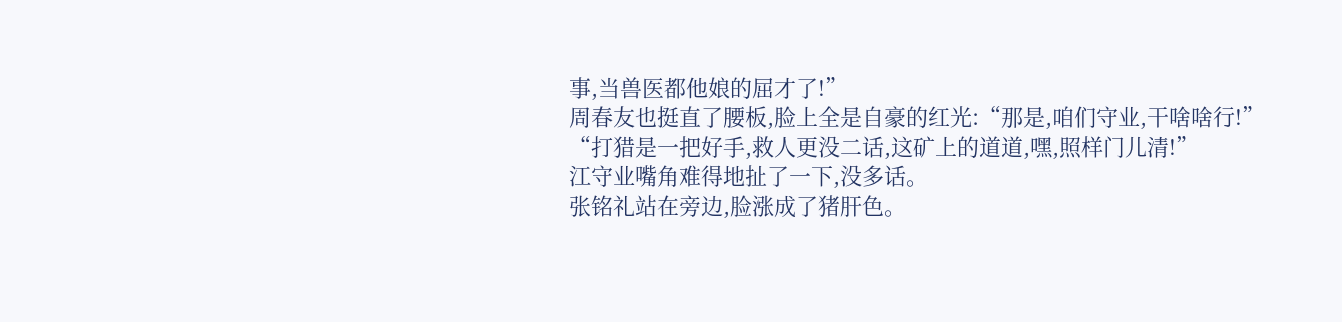事,当兽医都他娘的屈才了!”
周春友也挺直了腰板,脸上全是自豪的红光:“那是,咱们守业,干啥啥行!”
“打猎是一把好手,救人更没二话,这矿上的道道,嘿,照样门儿清!”
江守业嘴角难得地扯了一下,没多话。
张铭礼站在旁边,脸涨成了猪肝色。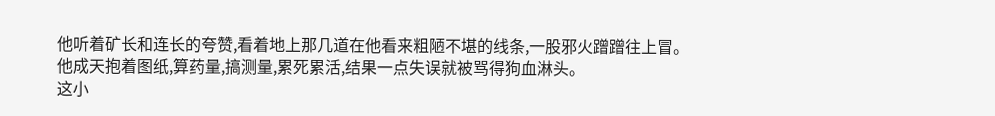他听着矿长和连长的夸赞,看着地上那几道在他看来粗陋不堪的线条,一股邪火蹭蹭往上冒。
他成天抱着图纸,算药量,搞测量,累死累活,结果一点失误就被骂得狗血淋头。
这小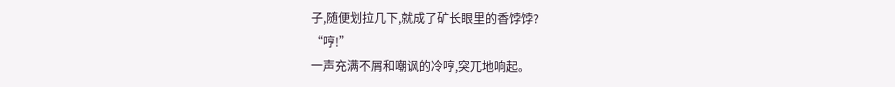子,随便划拉几下,就成了矿长眼里的香饽饽?
“哼!”
一声充满不屑和嘲讽的冷哼,突兀地响起。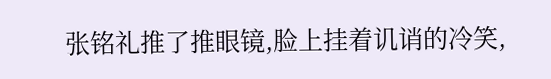张铭礼推了推眼镜,脸上挂着讥诮的冷笑,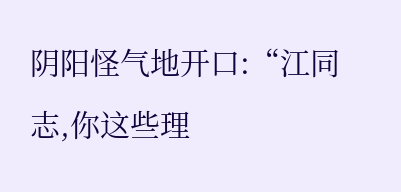阴阳怪气地开口:“江同志,你这些理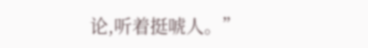论,听着挺唬人。”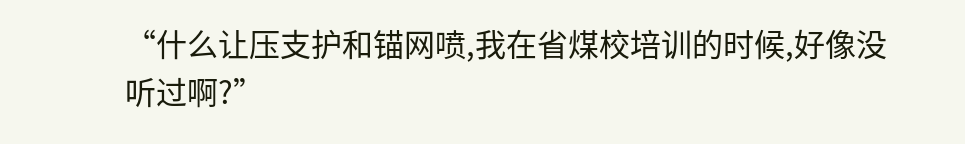“什么让压支护和锚网喷,我在省煤校培训的时候,好像没听过啊?”